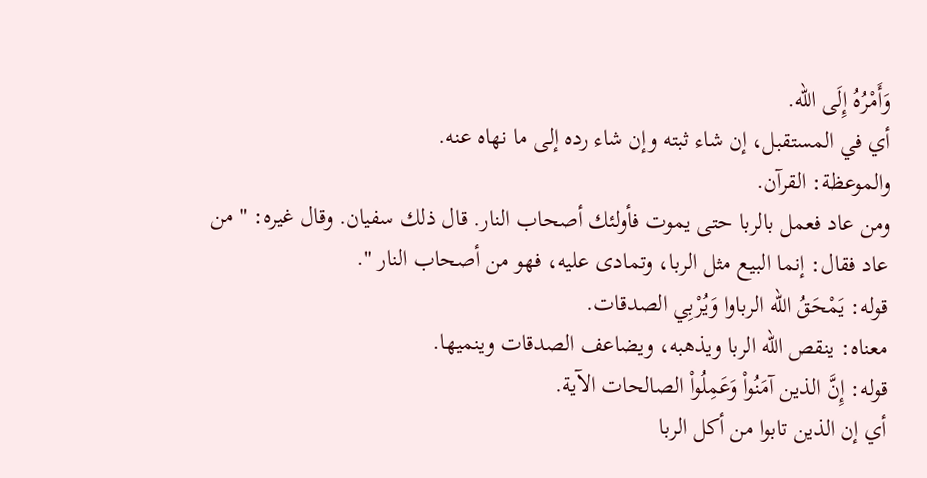وَأَمْرُهُ إِلَى الله.
أي في المستقبل، إن شاء ثبته وإن شاء رده إلى ما نهاه عنه.
والموعظة: القرآن.
ومن عاد فعمل بالربا حتى يموت فأولئك أصحاب النار. قال ذلك سفيان. وقال غيره: " من عاد فقال: إنما البيع مثل الربا، وتمادى عليه، فهو من أصحاب النار ".
قوله: يَمْحَقُ الله الرباوا وَيُرْبِي الصدقات.
معناه: ينقص الله الربا ويذهبه، ويضاعف الصدقات وينميها.
قوله: إِنَّ الذين آمَنُواْ وَعَمِلُواْ الصالحات الآية.
أي إن الذين تابوا من أكل الربا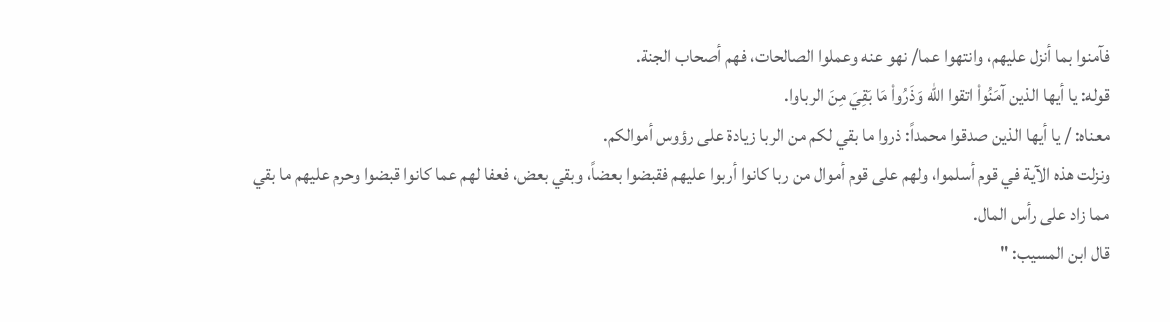فآمنوا بما أنزل عليهم، وانتهوا عما/ نهو عنه وعملوا الصالحات، فهم أصحاب الجنة.
قوله: يا أيها الذين آمَنُواْ اتقوا الله وَذَرُواْ مَا بَقِيَ مِنَ الرباوا.
معناه: / يا أيها الذين صدقوا محمداً: ذروا ما بقي لكم من الربا زيادة على رؤوس أموالكم.
ونزلت هذه الآية في قوم أسلموا، ولهم على قوم أموال من ربا كانوا أربوا عليهم فقبضوا بعضاً، وبقي بعض، فعفا لهم عما كانوا قبضوا وحرم عليهم ما بقي
مما زاد على رأس المال.
قال ابن المسيب: "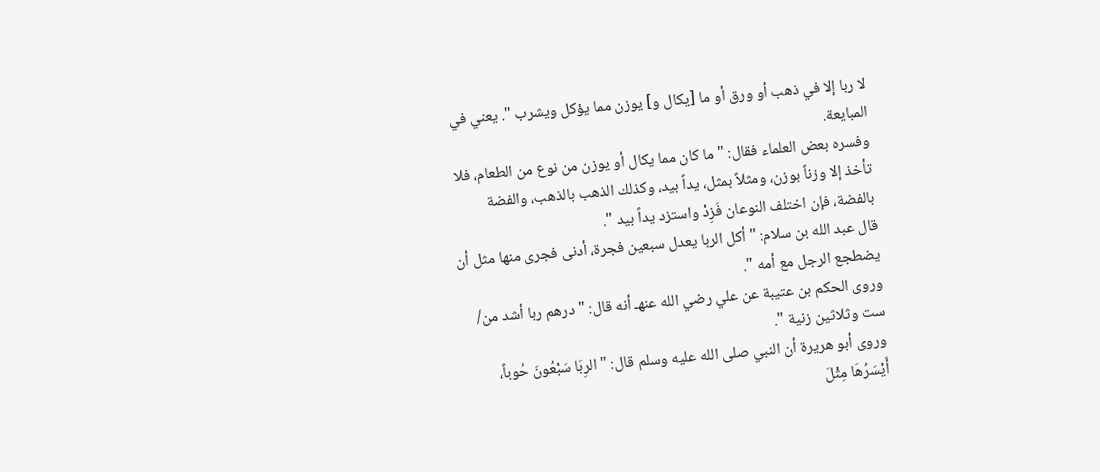لا ربا إلا في ذهب أو ورق أو ما [يكال و] يوزن مما يؤكل ويشرب ". يعني في المبايعة.
وفسره بعض العلماء فقال: " ما كان مما يكال أو يوزن من نوع من الطعام، فلا تأخذ إلا وزناً بوزن، ومثلاً بمثل، يداً بيد، وكذلك الذهب بالذهب، والفضة بالفضة، فإن اختلف النوعان فَزِدْ واستزد يداً بيد ".
قال عبد الله بن سلام: " أكل الربا يعدل سبعين فجرة، أدنى فجرى منها مثل أن يضطجع الرجل مع أمه ".
وروى الحكم بن عتيبة عن علي رضي الله عنهـ أنه قال: " درهم ربا أشد من/ ست وثلاثين زنية ".
وروى أبو هريرة أن النبي صلى الله عليه وسلم قال: " الرِبَا سَبْعُونَ حُوباً، أَيْسَرُهَا مِثْلَ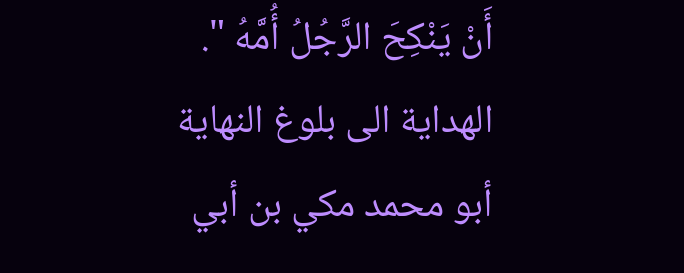أَنْ يَنْكِحَ الرَّجُلُ أُمَّهُ ".
الهداية الى بلوغ النهاية
أبو محمد مكي بن أبي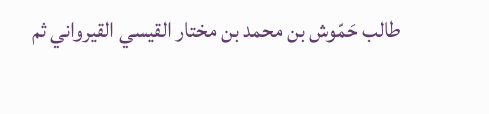طالب حَمّوش بن محمد بن مختار القيسي القيرواني ثم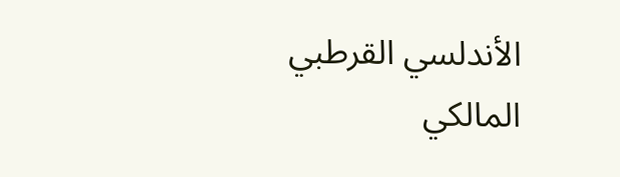الأندلسي القرطبي المالكي